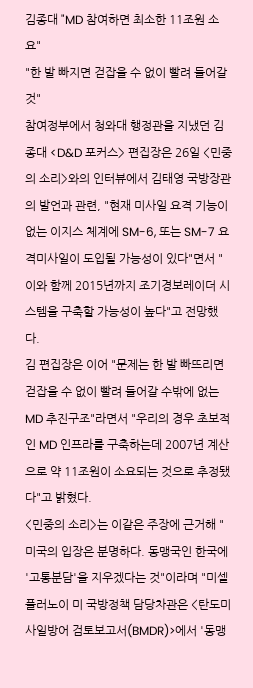김종대 "MD 참여하면 최소한 11조원 소요"
"한 발 빠지면 걷잡을 수 없이 빨려 들어갈 것"
참여정부에서 청와대 행정관을 지냈던 김종대 <D&D 포커스> 편집장은 26일 <민중의 소리>와의 인터뷰에서 김태영 국방장관의 발언과 관련, "현재 미사일 요격 기능이 없는 이지스 체계에 SM-6, 또는 SM-7 요격미사일이 도입될 가능성이 있다"면서 "이와 함께 2015년까지 조기경보레이더 시스템을 구축할 가능성이 높다"고 전망했다.
김 편집장은 이어 "문제는 한 발 빠뜨리면 걷잡을 수 없이 빨려 들어갈 수밖에 없는 MD 추진구조"라면서 "우리의 경우 초보적인 MD 인프라를 구축하는데 2007년 계산으로 약 11조원이 소요되는 것으로 추정됐다"고 밝혔다.
<민중의 소리>는 이같은 주장에 근거해 "미국의 입장은 분명하다. 동맹국인 한국에 '고통분담'을 지우겠다는 것"이라며 "미셀 플러노이 미 국방정책 담당차관은 <탄도미사일방어 검토보고서(BMDR)>에서 '동맹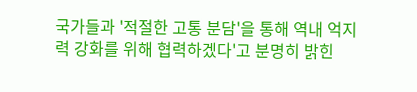국가들과 '적절한 고통 분담'을 통해 역내 억지력 강화를 위해 협력하겠다'고 분명히 밝힌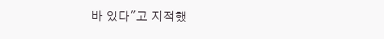바 있다"고 지적했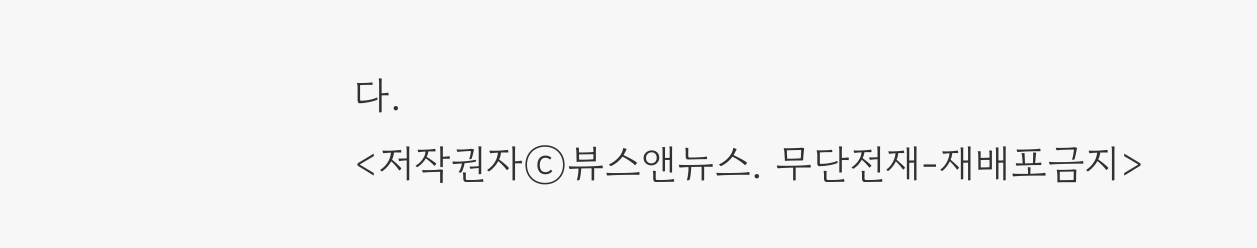다.
<저작권자ⓒ뷰스앤뉴스. 무단전재-재배포금지>